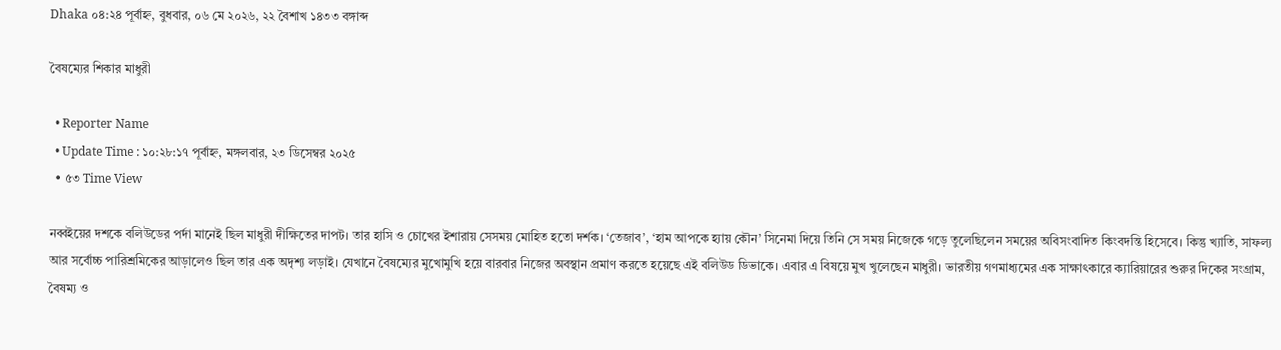Dhaka ০৪:২৪ পূর্বাহ্ন, বুধবার, ০৬ মে ২০২৬, ২২ বৈশাখ ১৪৩৩ বঙ্গাব্দ

বৈষম্যের শিকার মাধুরী

  • Reporter Name
  • Update Time : ১০:২৮:১৭ পূর্বাহ্ন, মঙ্গলবার, ২৩ ডিসেম্বর ২০২৫
  • ৫৩ Time View

নব্বইয়ের দশকে বলিউডের পর্দা মানেই ছিল মাধুরী দীক্ষিতের দাপট। তার হাসি ও চোখের ইশারায় সেসময় মোহিত হতো দর্শক। ‘তেজাব’, ‘হাম আপকে হ্যায় কৌন’ সিনেমা দিয়ে তিনি সে সময় নিজেকে গড়ে তুলেছিলেন সময়ের অবিসংবাদিত কিংবদন্তি হিসেবে। কিন্তু খ্যাতি, সাফল্য আর সর্বোচ্চ পারিশ্রমিকের আড়ালেও ছিল তার এক অদৃশ্য লড়াই। যেখানে বৈষম্যের মুখোমুখি হয়ে বারবার নিজের অবস্থান প্রমাণ করতে হয়েছে এই বলিউড ডিভাকে। এবার এ বিষয়ে মুখ খুলেছেন মাধুরী। ভারতীয় গণমাধ্যমের এক সাক্ষাৎকারে ক্যারিয়ারের শুরুর দিকের সংগ্রাম, বৈষম্য ও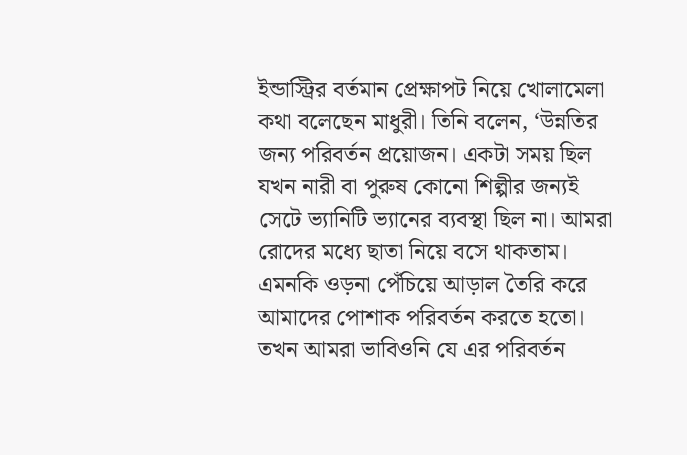ইন্ডাস্ট্রির বর্তমান প্রেক্ষাপট নিয়ে খোলামেলা কথা বলেছেন মাধুরী। তিনি বলেন, ‘উন্নতির জন্য পরিবর্তন প্রয়োজন। একটা সময় ছিল যখন নারী বা পুরুষ কোনো শিল্পীর জন্যই সেটে ভ্যানিটি ভ্যানের ব্যবস্থা ছিল না। আমরা রোদের মধ্যে ছাতা নিয়ে বসে থাকতাম। এমনকি ওড়না পেঁচিয়ে আড়াল তৈরি করে আমাদের পোশাক পরিবর্তন করতে হতো। তখন আমরা ভাবিওনি যে এর পরিবর্তন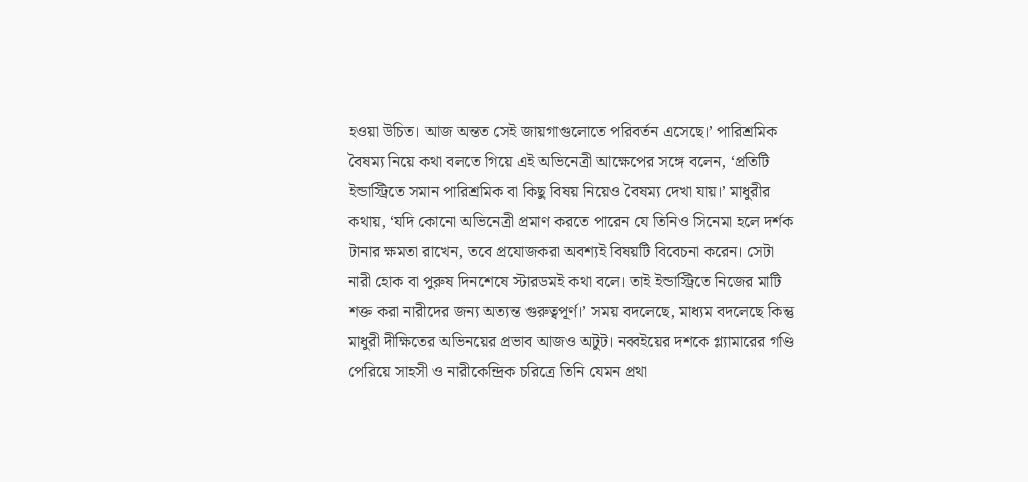হওয়া উচিত। আজ অন্তত সেই জায়গাগুলোতে পরিবর্তন এসেছে।’ পারিশ্রমিক বৈষম্য নিয়ে কথা বলতে গিয়ে এই অভিনেত্রী আক্ষেপের সঙ্গে বলেন, ‘প্রতিটি ইন্ডাস্ট্রিতে সমান পারিশ্রমিক বা কিছু বিষয় নিয়েও বৈষম্য দেখা যায়।’ মাধুরীর কথায়, ‘যদি কোনো অভিনেত্রী প্রমাণ করতে পারেন যে তিনিও সিনেমা হলে দর্শক টানার ক্ষমতা রাখেন, তবে প্রযোজকরা অবশ্যই বিষয়টি বিবেচনা করেন। সেটা নারী হোক বা পুরুষ দিনশেষে স্টারডমই কথা বলে। তাই ইন্ডাস্ট্রিতে নিজের মাটি শক্ত করা নারীদের জন্য অত্যন্ত গুরুত্বপূর্ণ।’ সময় বদলেছে, মাধ্যম বদলেছে কিন্তু মাধুরী দীক্ষিতের অভিনয়ের প্রভাব আজও অটুট। নব্বইয়ের দশকে গ্ল্যামারের গণ্ডি পেরিয়ে সাহসী ও নারীকেন্দ্রিক চরিত্রে তিনি যেমন প্রথা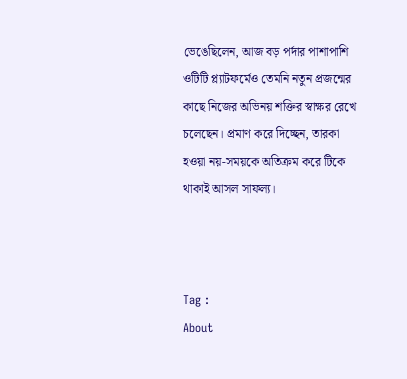ভেঙেছিলেন, আজ বড় পর্দার পাশাপাশি ওটিটি প্ল্যাটফর্মেও তেমনি নতুন প্রজন্মের কাছে নিজের অভিনয় শক্তির স্বাক্ষর রেখে চলেছেন। প্রমাণ করে দিচ্ছেন, তারকা হওয়া নয়-সময়কে অতিক্রম করে টিকে থাকাই আসল সাফল্য।



Tag :
About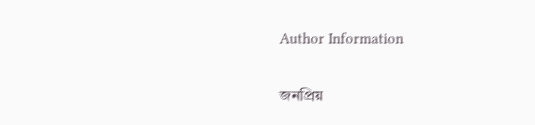Author Information

জনপ্রিয়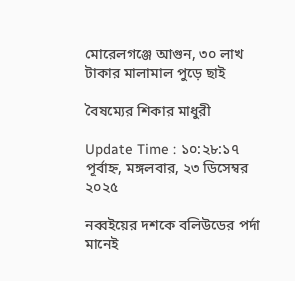মোরেলগঞ্জে আগুন, ৩০ লাখ টাকার মালামাল পুড়ে ছাই

বৈষম্যের শিকার মাধুরী

Update Time : ১০:২৮:১৭ পূর্বাহ্ন, মঙ্গলবার, ২৩ ডিসেম্বর ২০২৫

নব্বইয়ের দশকে বলিউডের পর্দা মানেই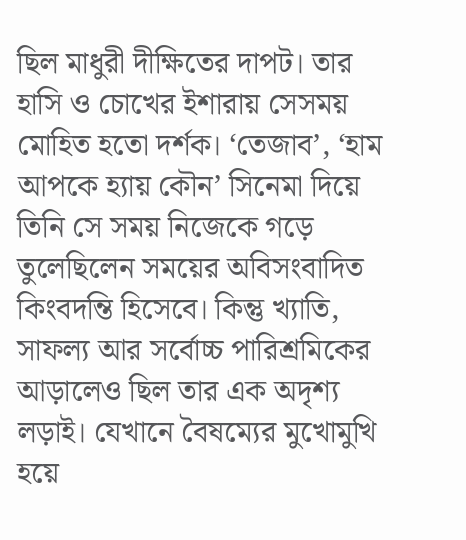ছিল মাধুরী দীক্ষিতের দাপট। তার হাসি ও চোখের ইশারায় সেসময় মোহিত হতো দর্শক। ‘তেজাব’, ‘হাম আপকে হ্যায় কৌন’ সিনেমা দিয়ে তিনি সে সময় নিজেকে গড়ে তুলেছিলেন সময়ের অবিসংবাদিত কিংবদন্তি হিসেবে। কিন্তু খ্যাতি, সাফল্য আর সর্বোচ্চ পারিশ্রমিকের আড়ালেও ছিল তার এক অদৃশ্য লড়াই। যেখানে বৈষম্যের মুখোমুখি হয়ে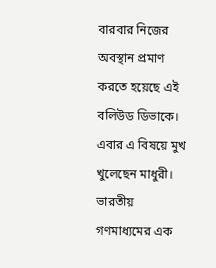বারবার নিজের অবস্থান প্রমাণ করতে হয়েছে এই বলিউড ডিভাকে। এবার এ বিষয়ে মুখ খুলেছেন মাধুরী। ভারতীয় গণমাধ্যমের এক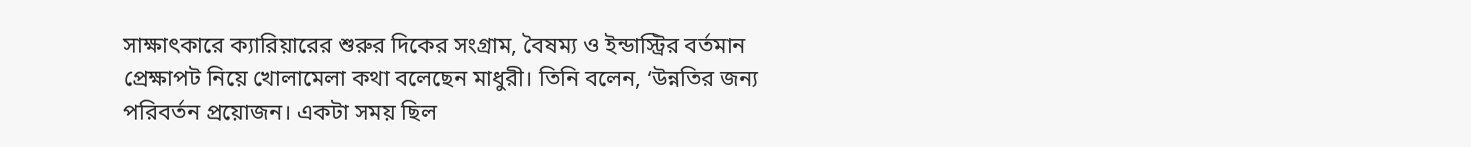সাক্ষাৎকারে ক্যারিয়ারের শুরুর দিকের সংগ্রাম, বৈষম্য ও ইন্ডাস্ট্রির বর্তমান প্রেক্ষাপট নিয়ে খোলামেলা কথা বলেছেন মাধুরী। তিনি বলেন, ‘উন্নতির জন্য পরিবর্তন প্রয়োজন। একটা সময় ছিল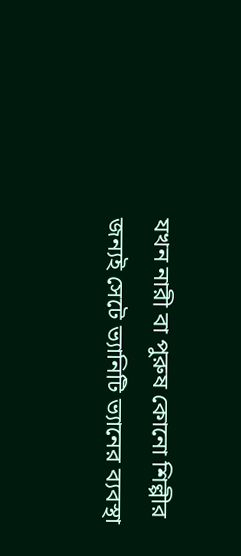যখন নারী বা পুরুষ কোনো শিল্পীর জন্যই সেটে ভ্যানিটি ভ্যানের ব্যবস্থা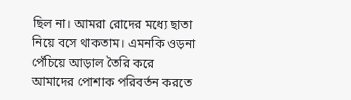ছিল না। আমরা রোদের মধ্যে ছাতা নিয়ে বসে থাকতাম। এমনকি ওড়না পেঁচিয়ে আড়াল তৈরি করে আমাদের পোশাক পরিবর্তন করতে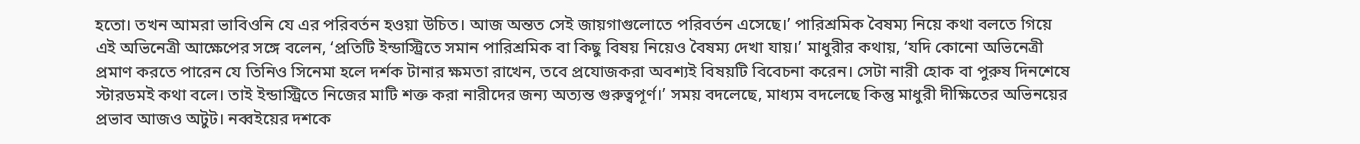হতো। তখন আমরা ভাবিওনি যে এর পরিবর্তন হওয়া উচিত। আজ অন্তত সেই জায়গাগুলোতে পরিবর্তন এসেছে।’ পারিশ্রমিক বৈষম্য নিয়ে কথা বলতে গিয়ে এই অভিনেত্রী আক্ষেপের সঙ্গে বলেন, ‘প্রতিটি ইন্ডাস্ট্রিতে সমান পারিশ্রমিক বা কিছু বিষয় নিয়েও বৈষম্য দেখা যায়।’ মাধুরীর কথায়, ‘যদি কোনো অভিনেত্রী প্রমাণ করতে পারেন যে তিনিও সিনেমা হলে দর্শক টানার ক্ষমতা রাখেন, তবে প্রযোজকরা অবশ্যই বিষয়টি বিবেচনা করেন। সেটা নারী হোক বা পুরুষ দিনশেষে স্টারডমই কথা বলে। তাই ইন্ডাস্ট্রিতে নিজের মাটি শক্ত করা নারীদের জন্য অত্যন্ত গুরুত্বপূর্ণ।’ সময় বদলেছে, মাধ্যম বদলেছে কিন্তু মাধুরী দীক্ষিতের অভিনয়ের প্রভাব আজও অটুট। নব্বইয়ের দশকে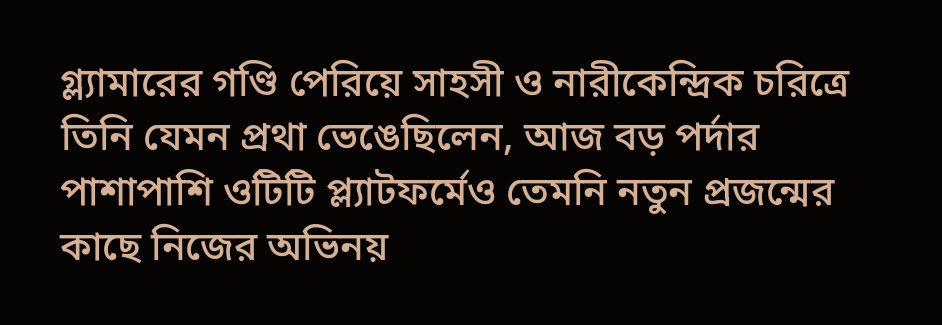গ্ল্যামারের গণ্ডি পেরিয়ে সাহসী ও নারীকেন্দ্রিক চরিত্রে তিনি যেমন প্রথা ভেঙেছিলেন, আজ বড় পর্দার পাশাপাশি ওটিটি প্ল্যাটফর্মেও তেমনি নতুন প্রজন্মের কাছে নিজের অভিনয়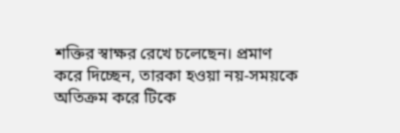শক্তির স্বাক্ষর রেখে চলেছেন। প্রমাণ করে দিচ্ছেন, তারকা হওয়া নয়-সময়কে অতিক্রম করে টিকে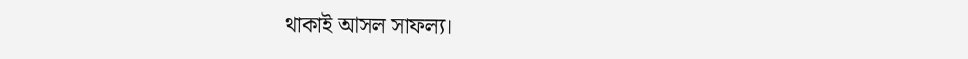থাকাই আসল সাফল্য।